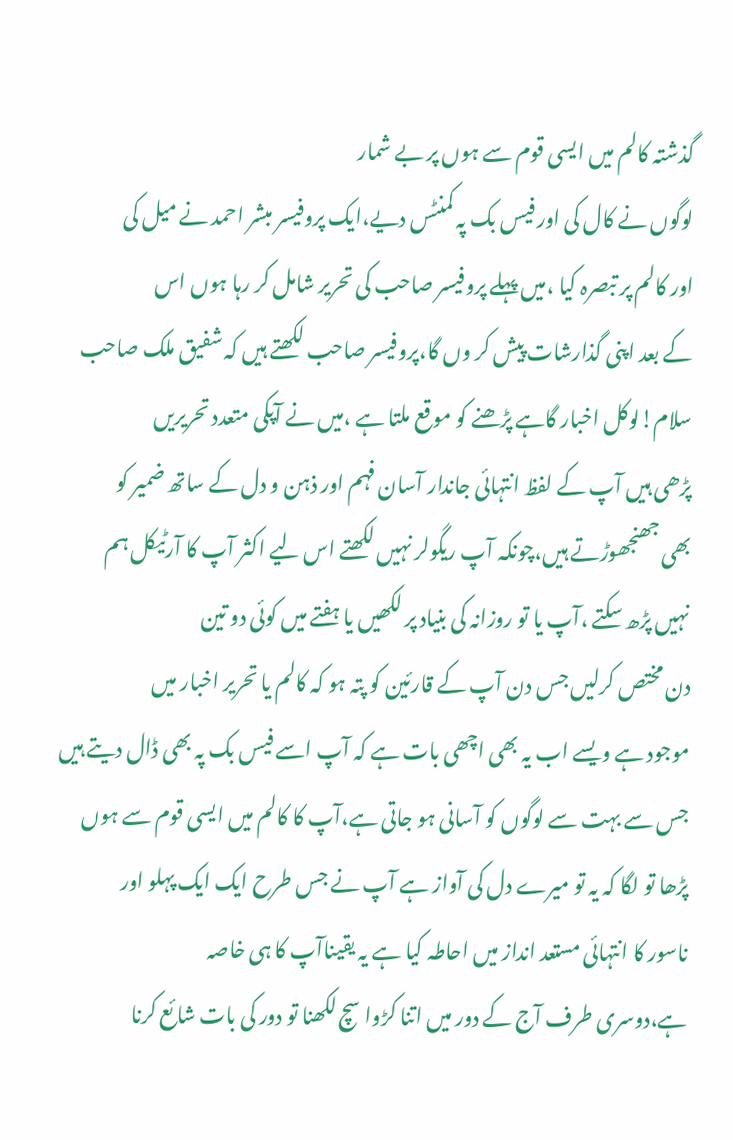گذشتہ کالم میں ایسی قوم سے ہوں پر بے شمار
لوگوں نے کال کی اور فیس بک پہ کمنٹس دیے،ایک پروفیسر مبشر احمد نے میل کی
اور کالم پر تبصرہ کیا ،میں پہلے پروفیسر صاحب کی تحریر شامل کر رہا ہوں اس
کے بعد اپنی گذارشات پیش کر وں گا،پروفیسر صاحب لکھتے ہیں کہ شفیق ملک صاحب
سلام!لوکل اخبار گاہے پڑھنے کو موقع ملتا ہے ،میں نے آپکی متعدد تحریریں
پڑھی ہیں آپ کے لفظ انتہائی جاندار آسان فہم اور ذہن و دل کے ساتھ ضمیر کو
بھی جھنجھوڑتے ہیں،چونکہ آپ ریگولر نہیں لکھتے اس لیے اکثر آپ کا آرٹیکل ہم
نہیں پڑھ سکتے ،آپ یا تو روزانہ کی بنیاد پر لکھیں یا ہفتے میں کوئی دو تین
دن مختص کرلیں جس دن آپ کے قارئین کو پتہ ہو کہ کالم یا تحریر اخبار میں
موجود ہے ویسے اب یہ بھی اچھی بات ہے کہ آپ اسے فیس بک پہ بھی ڈال دیتے ہیں
جس سے بہت سے لوگوں کو آسانی ہو جاتی ہے،آپ کا کالم میں ایسی قوم سے ہوں
پڑھا تو لگا کہ یہ تو میرے دل کی آواز ہے آپ نے جس طرح ایک ایک پہلو اور
ناسور کا انتہائی مستعد انداز میں احاطہ کیا ہے یہ یقیناآپ کا ہی خاصہ
ہے،دوسری طرف آج کے دور میں اتنا کڑوا سچ لکھنا تو دور کی بات شائع کرنا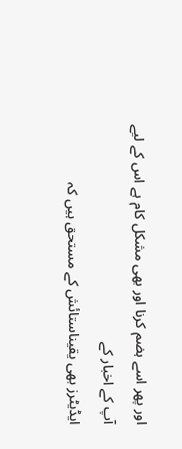اور پھر اسے ہضم کرنا اور بھی مشکل کام ہے اس کے لیے آپ کے اخبار کے
ایڈیٹرز بھی یقیناستائش کے مستحق ہیں کہ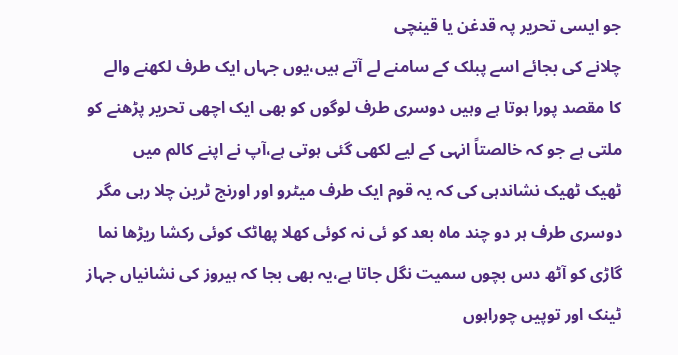جو ایسی تحریر پہ قدغن یا قینچی
چلانے کی بجائے اسے پبلک کے سامنے لے آتے ہیں،یوں جہاں ایک طرف لکھنے والے
کا مقصد پورا ہوتا ہے وہیں دوسری طرف لوگوں کو بھی ایک اچھی تحریر پڑھنے کو
ملتی ہے جو کہ خالصتاً انہی کے لیے لکھی گئی ہوتی ہے،آپ نے اپنے کالم میں
ٹھیک ٹھیک نشاندہی کی کہ یہ قوم ایک طرف میٹرو اور اورنج ٹرین چلا رہی مگر
دوسری طرف ہر دو چند ماہ بعد کو ئی نہ کوئی کھلا پھاٹک کوئی رکشا ریڑھا نما
گاڑی کو آٹھ دس بچوں سمیت نگل جاتا ہے،یہ بھی بجا کہ ہیروز کی نشانیاں جہاز
ٹینک اور توپیں چوراہوں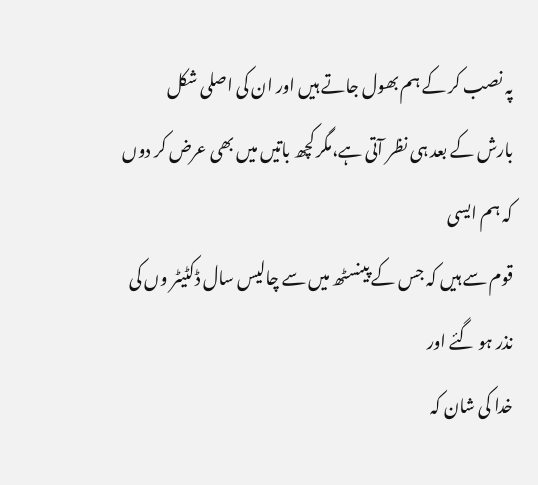پہ نصب کر کے ہم بھول جاتے ہیں اور ان کی اصلی شکل
بارش کے بعد ہی نظر آتی ہے،مگر کچھ باتیں میں بھی عرض کر دوں کہ ہم ایسی
قوم سے ہیں کہ جس کے پینسٹھ میں سے چالیس سال ڈکٹیٹر وں کی نذر ہو گئے اور
خدا کی شان کہ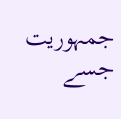جمہوریت جسے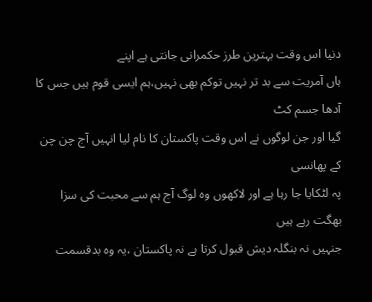دنیا اس وقت بہترین طرز حکمرانی جانتی ہے اپنے
ہاں آمریت سے بد تر نہیں توکم بھی نہیں،ہم ایسی قوم ہیں جس کا آدھا جسم کٹ
گیا اور جن لوگوں نے اس وقت پاکستان کا نام لیا انہیں آج چن چن کے پھانسی
پہ لٹکایا جا رہا ہے اور لاکھوں وہ لوگ آج ہم سے محبت کی سزا بھگت رہے ہیں
جنہیں نہ بنگلہ دیش قبول کرتا ہے نہ پاکستان ،یہ وہ بدقسمت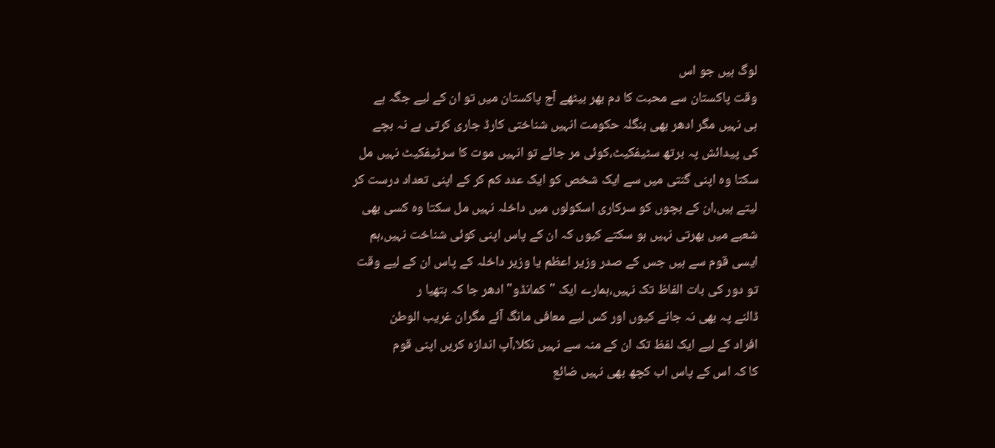لوگ ہیں جو اس
وقت پاکستان سے محبت کا دم بھر بیٹھے آج پاکستان میں تو ان کے لیے جگہ ہے
ہی نہیں مگر ادھر بھی بنگلہ حکومت انہیں شناختی کارڈ جاری کرتی ہے نہ بچے
کی پیدائش پہ برتھ سٹیفکیٹ،کوئی مر جائے تو انہیں موت کا سرٹیفکیٹ نہیں مل
سکتا وہ اپنی گنتی میں سے ایک شخص کو ایک عدد کم کر کے اپنی تعداد درست کر
لیتے ہیں،ان کے بچوں کو سرکاری اسکولوں میں داخلہ نہیں مل سکتا وہ کسی بھی
شعبے میں بھرتی نہیں ہو سکتے کیوں کہ ان کے پاس اپنی کوئی شناخت نہیں،ہم
ایسی قوم سے ہیں جس کے صدر وزیر اعظم یا وزیر داخلہ کے پاس ان کے لیے وقت
تو دور کی بات الفاظ تک نہیں،ہمارے ایک "کمانڈو" ادھر جا کہ ہتھیا ر
ڈالنے پہ بھی نہ جانے کیوں اور کس لیے معافی مانگ آئے مگران غریب الوطن
افراد کے لیے ایک لفظ تک ان کے منہ سے نہیں نکلا،آپ اندازہ کریں اپنی قوم
کا کہ اس کے پاس اب کچھ بھی نہیں ضائع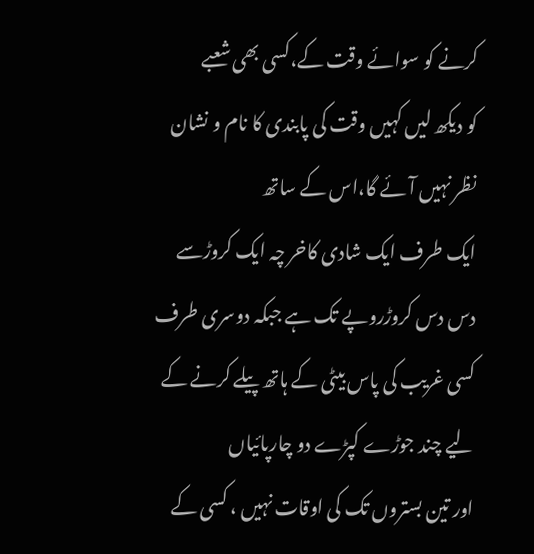کرنے کو سوائے وقت کے،کسی بھی شعبے
کو دیکھ لیں کہیں وقت کی پابندی کا نام و نشان نظر نہیں آئے گا،اس کے ساتھ
ایک طرف ایک شادی کاخر چہ ایک کروڑسے دس دس کروڑروپے تک ہے جبکہ دوسری طرف
کسی غریب کی پاس بیٹی کے ہاتھ پیلے کرنے کے لیے چند جوڑے کپڑے دو چارپائیاں
اور تین بستروں تک کی اوقات نہیں ، کسی کے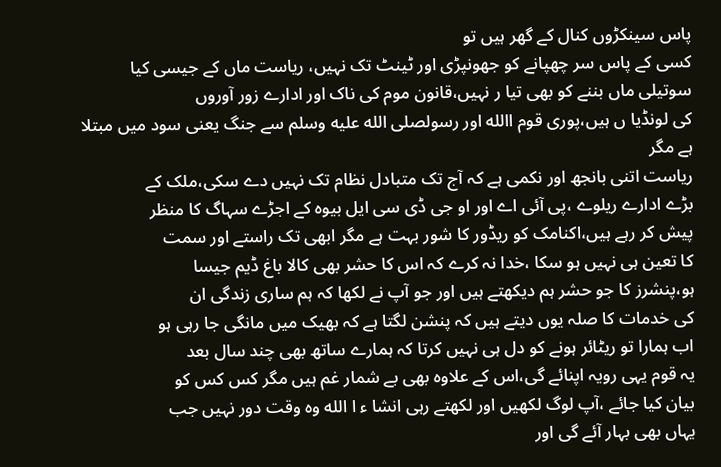پاس سینکڑوں کنال کے گھر ہیں تو
کسی کے پاس سر چھپانے کو جھونپڑی اور ٹینٹ تک نہیں، ریاست ماں کے جیسی کیا
سوتیلی ماں بننے کو بھی تیا ر نہیں،قانون موم کی ناک اور ادارے زور آوروں
کی لونڈیا ں ہیں،پوری قوم االله اور رسولصلى الله عليه وسلم سے جنگ یعنی سود میں مبتلا ہے مگر
ریاست اتنی بانجھ اور نکمی ہے کہ آج تک متبادل نظام تک نہیں دے سکی،ملک کے
بڑے ادارے ریلوے ،پی آئی اے اور او جی ڈی سی ایل بیوہ کے اجڑے سہاگ کا منظر
پیش کر رہے ہیں،اکنامک کو ریڈور کا شور بہت ہے مگر ابھی تک راستے اور سمت
کا تعین ہی نہیں ہو سکا ،خدا نہ کرے کہ اس کا حشر بھی کالا باغ ڈیم جیسا
ہو،پنشرز کا جو حشر ہم دیکھتے ہیں اور جو آپ نے لکھا کہ ہم ساری زندگی ان
کی خدمات کا صلہ یوں دیتے ہیں کہ پنشن لگتا ہے کہ بھیک میں مانگی جا رہی ہو
اب ہمارا تو ریٹائر ہونے کو دل ہی نہیں کرتا کہ ہمارے ساتھ بھی چند سال بعد
یہ قوم یہی رویہ اپنائے گی،اس کے علاوہ بھی بے شمار غم ہیں مگر کس کس کو
بیان کیا جائے ،آپ لوگ لکھیں اور لکھتے رہی انشا ء ا الله وہ وقت دور نہیں جب
یہاں بھی بہار آئے گی اور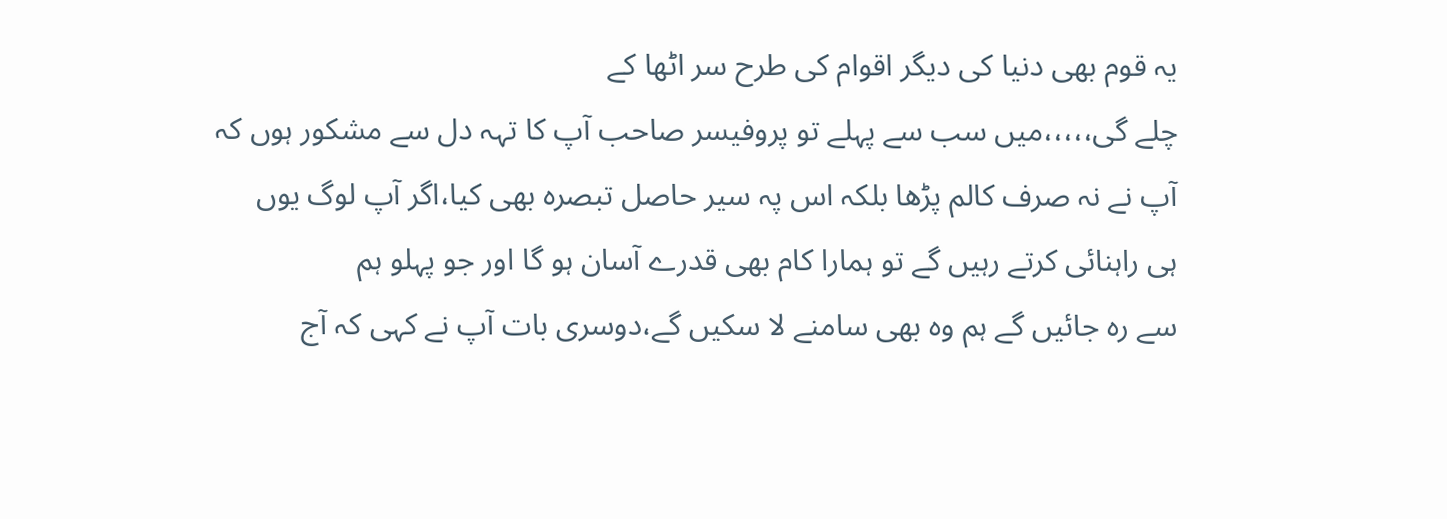یہ قوم بھی دنیا کی دیگر اقوام کی طرح سر اٹھا کے
چلے گی،،،،،میں سب سے پہلے تو پروفیسر صاحب آپ کا تہہ دل سے مشکور ہوں کہ
آپ نے نہ صرف کالم پڑھا بلکہ اس پہ سیر حاصل تبصرہ بھی کیا،اگر آپ لوگ یوں
ہی راہنائی کرتے رہیں گے تو ہمارا کام بھی قدرے آسان ہو گا اور جو پہلو ہم
سے رہ جائیں گے ہم وہ بھی سامنے لا سکیں گے،دوسری بات آپ نے کہی کہ آج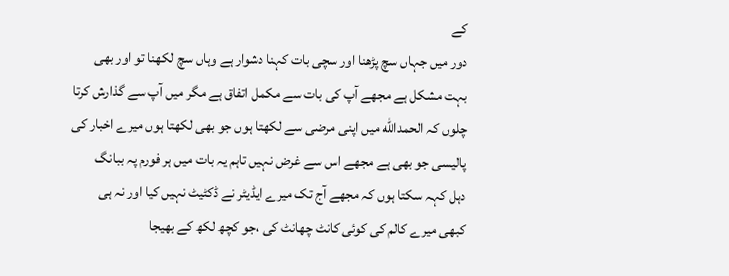کے
دور میں جہاں سچ پڑھنا اور سچی بات کہنا دشوار ہے وہاں سچ لکھنا تو اور بھی
بہت مشکل ہے مجھے آپ کی بات سے مکمل اتفاق ہے مگر میں آپ سے گذارش کرتا
چلوں کہ الحمدالله میں اپنی مرضی سے لکھتا ہوں جو بھی لکھتا ہوں میرے اخبار کی
پالیسی جو بھی ہے مجھے اس سے غرض نہیں تاہم یہ بات میں ہر فورم پہ ببانگ
دہل کہہ سکتا ہوں کہ مجھے آج تک میرے ایڈیٹر نے ڈکٹیٹ نہیں کیا اور نہ ہی
کبھی میرے کالم کی کوئی کانٹ چھانٹ کی ،جو کچھ لکھ کے بھیجا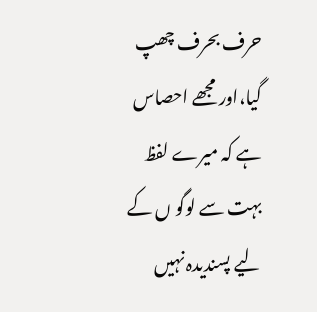حرف بحرف چھپ
گیا،اور مجھے احصاس ہے کہ میرے لفظ بہت سے لوگو ں کے لیے پسندیدہ نہیں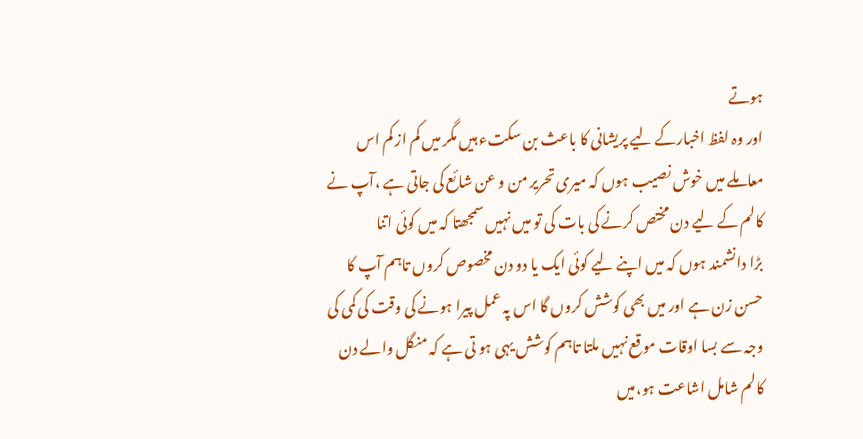ہوتے
اور وہ لفظ اخبارکے لیے پریشانی کا باعث بن سکتء ہیں مگر میں کم از کم اس
معاملے میں خوش نصیب ہوں کہ میری تحریر من و عن شائع کی جاتی ہے ،آپ نے
کالم کے لیے دن مختص کرنے کی بات کی تو میں نہیں سمجھتا کہ میں کوئی اتنا
بڑا دانشمند ہوں کہ میں اپنے لیے کوئی ایک یا دو دن مخصوص کروں تاہم آپ کا
حسن زن ہے اور میں بھی کوشش کروں گا اس پہ عمل پیرا ہونے کی وقت کی کمی کی
وجہ سے بسا اوقات موقع نہیں ملتا تاہم کوشش یہی ہو تی ہے کہ منگل والے دن
کالم شامل اشاعت ہو،میں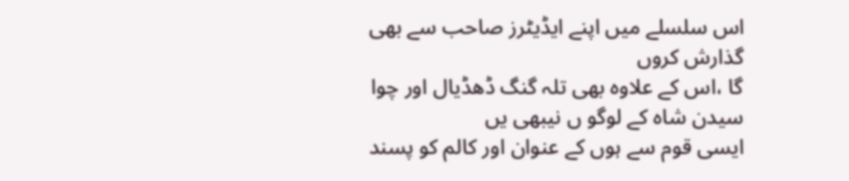اس سلسلے میں اپنے ایڈیٹرز صاحب سے بھی گذارش کروں
گا ،اس کے علاوہ بھی تلہ گنگ ڈھڈیال اور چوا سیدن شاہ کے لوگو ں نیبھی یں
ایسی قوم سے ہوں کے عنوان اور کالم کو پسند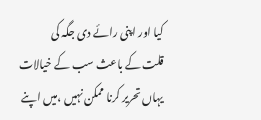کیا اور اپنی رائے دی جگہ کی
قلت کے باعث سب کے خیالات یہاں تحریر کرنا ممکن نہیں ،میں اپنے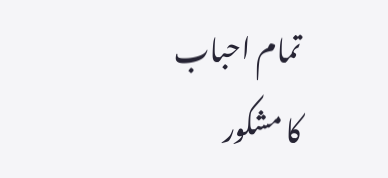تمام احباب
کا مشکور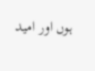ہوں اور امید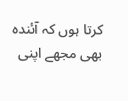کرتا ہوں کہ آئندہ بھی مجھے اپنی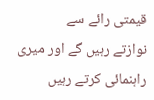قیمتی رائے سے
نوازتے رہیں گے اور میری راہنمائی کرتے رہیں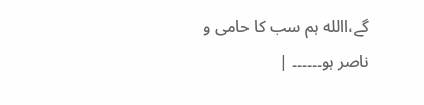گے،االله ہم سب کا حامی و ناصر ہو۔۔۔۔۔۔ |